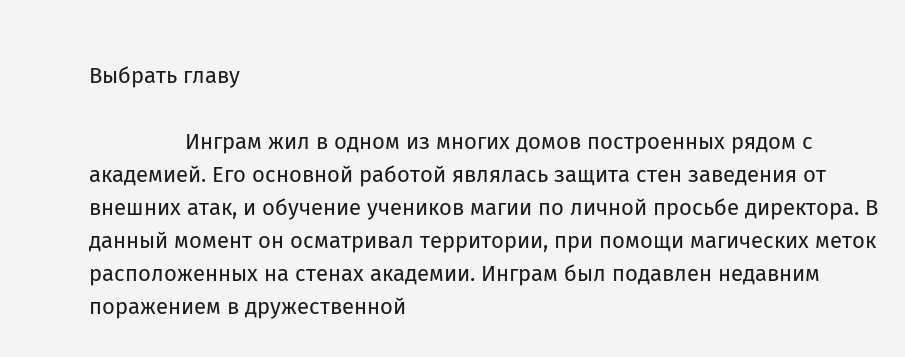Выбрать главу

                Инграм жил в одном из многих домов построенных рядом с академией. Его основной работой являлась защита стен заведения от внешних атак, и обучение учеников магии по личной просьбе директора. В данный момент он осматривал территории, при помощи магических меток расположенных на стенах академии. Инграм был подавлен недавним поражением в дружественной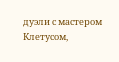дуэли с мастером Клетусом,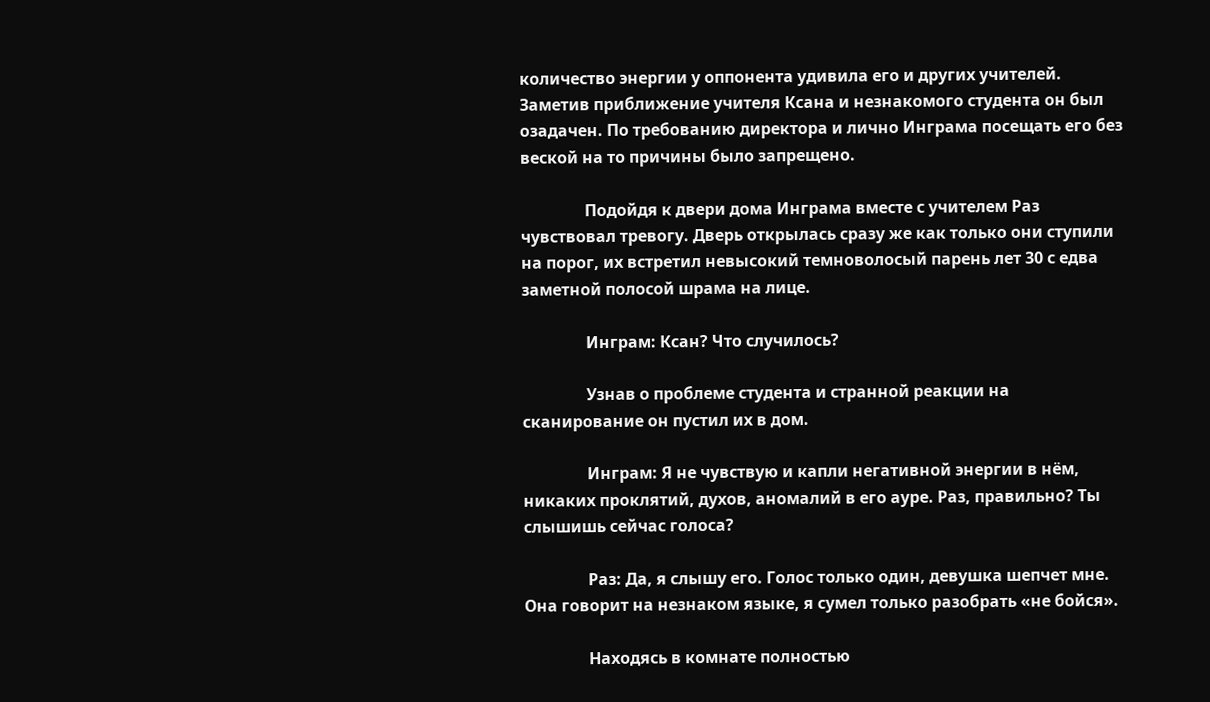количество энергии у оппонента удивила его и других учителей. Заметив приближение учителя Ксана и незнакомого студента он был озадачен. По требованию директора и лично Инграма посещать его без веской на то причины было запрещено.

                Подойдя к двери дома Инграма вместе с учителем Раз чувствовал тревогу. Дверь открылась сразу же как только они ступили на порог, их встретил невысокий темноволосый парень лет 30 с едва заметной полосой шрама на лице.

                Инграм: Ксан? Что случилось?

                Узнав о проблеме студента и странной реакции на сканирование он пустил их в дом.

                Инграм: Я не чувствую и капли негативной энергии в нём, никаких проклятий, духов, аномалий в его ауре. Раз, правильно? Ты слышишь сейчас голоса?

                Раз: Да, я слышу его. Голос только один, девушка шепчет мне. Она говорит на незнаком языке, я сумел только разобрать «не бойся».

                Находясь в комнате полностью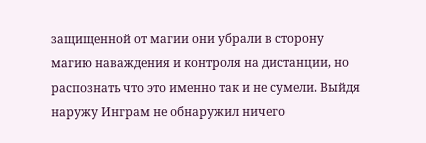защищенной от магии они убрали в сторону магию наваждения и контроля на дистанции, но распознать что это именно так и не сумели. Выйдя наружу Инграм не обнаружил ничего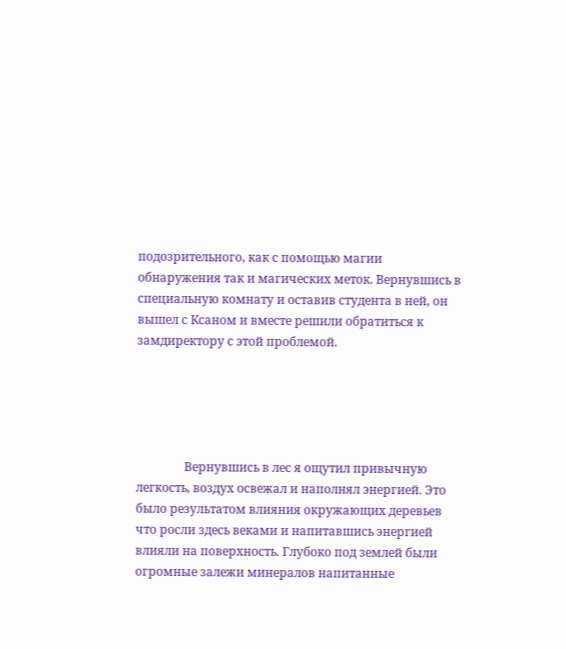подозрительного, как с помощью магии обнаружения так и магических меток. Вернувшись в специальную комнату и оставив студента в ней, он вышел с Ксаном и вместе решили обратиться к замдиректору с этой проблемой.





                Вернувшись в лес я ощутил привычную легкость, воздух освежал и наполнял энергией. Это было результатом влияния окружающих деревьев что росли здесь веками и напитавшись энергией влияли на поверхность. Глубоко под землей были огромные залежи минералов напитанные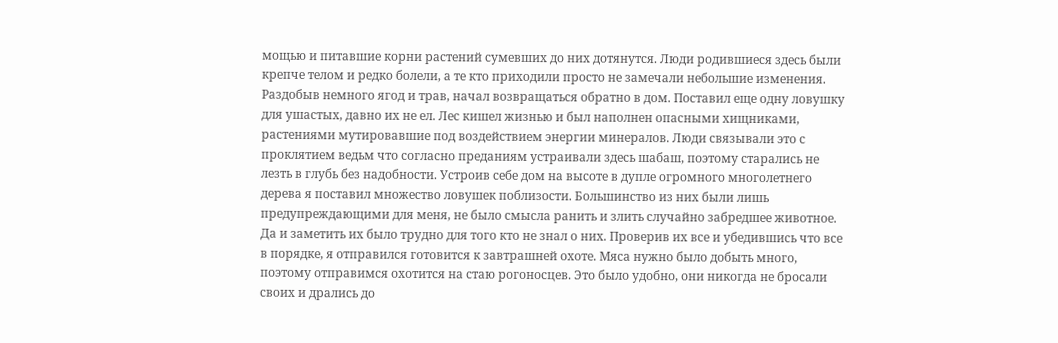мощью и питавшие корни растений сумевших до них дотянутся. Люди родившиеся здесь были крепче телом и редко болели, а те кто приходили просто не замечали небольшие изменения. Раздобыв немного ягод и трав, начал возвращаться обратно в дом. Поставил еще одну ловушку для ушастых, давно их не ел. Лес кишел жизнью и был наполнен опасными хищниками, растениями мутировавшие под воздействием энергии минералов. Люди связывали это с проклятием ведьм что согласно преданиям устраивали здесь шабаш, поэтому старались не лезть в глубь без надобности. Устроив себе дом на высоте в дупле огромного многолетнего дерева я поставил множество ловушек поблизости. Большинство из них были лишь предупреждающими для меня, не было смысла ранить и злить случайно забредшее животное. Да и заметить их было трудно для того кто не знал о них. Проверив их все и убедившись что все в порядке, я отправился готовится к завтрашней охоте. Мяса нужно было добыть много, поэтому отправимся охотится на стаю рогоносцев. Это было удобно, они никогда не бросали своих и дрались до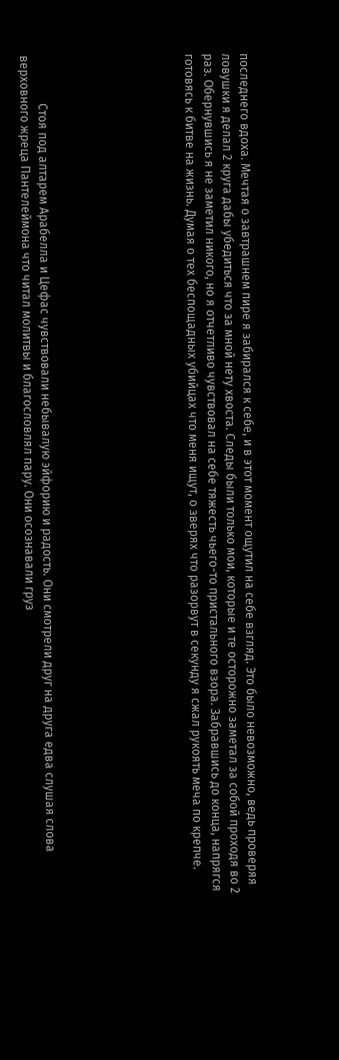последнего вдоха. Мечтая о завтрашнем пире я забирался к себе, и в этот момент ощутил на себе взгляд. Это было невозможно, ведь проверяя ловушки я делал 2 круга дабы убедиться что за мной нету хвоста. Следы были только мои, которые и те осторожно заметал за собой проходя во 2 раз. Обернувшись я не заметил никого, но я отчетливо чувствовал на себе тяжесть чьего-то пристального взора. Забравшись до конца, напрягся готовясь к битве на жизнь. Думая о тех беспощадных убийцах что меня ищут, о зверях что разорвут в секунду я сжал рукоять меча по крепче.







                Стоя под алтарем Арабелла и Цефас чувствовали небывалую эйфорию и радость. Они смотрели друг на друга едва слушая слова верховного жреца Пантелеймона что читал молитвы и благословлял пару. Они осознавали груз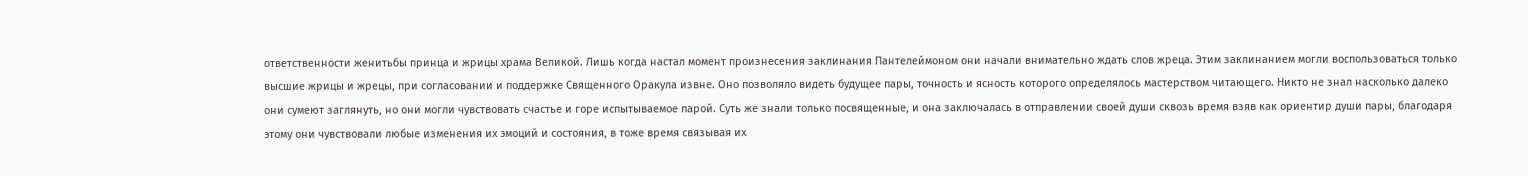ответственности женитьбы принца и жрицы храма Великой. Лишь когда настал момент произнесения заклинания Пантелеймоном они начали внимательно ждать слов жреца. Этим заклинанием могли воспользоваться только высшие жрицы и жрецы, при согласовании и поддержке Священного Оракула извне. Оно позволяло видеть будущее пары, точность и ясность которого определялось мастерством читающего. Никто не знал насколько далеко они сумеют заглянуть, но они могли чувствовать счастье и горе испытываемое парой. Суть же знали только посвященные, и она заключалась в отправлении своей души сквозь время взяв как ориентир души пары, благодаря этому они чувствовали любые изменения их эмоций и состояния, в тоже время связывая их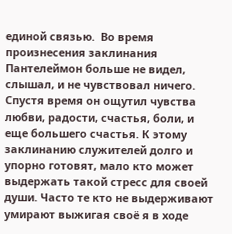единой связью.  Во время произнесения заклинания Пантелеймон больше не видел, слышал, и не чувствовал ничего. Спустя время он ощутил чувства любви, радости, счастья, боли, и еще большего счастья. К этому заклинанию служителей долго и упорно готовят, мало кто может выдержать такой стресс для своей души. Часто те кто не выдерживают умирают выжигая своё я в ходе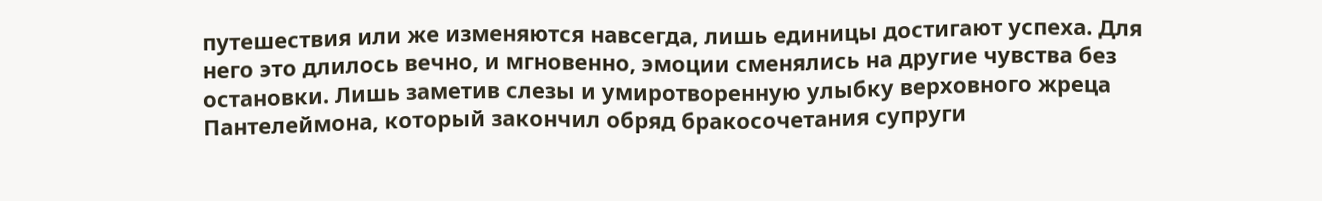путешествия или же изменяются навсегда, лишь единицы достигают успеха. Для него это длилось вечно, и мгновенно, эмоции сменялись на другие чувства без остановки. Лишь заметив слезы и умиротворенную улыбку верховного жреца Пантелеймона, который закончил обряд бракосочетания супруги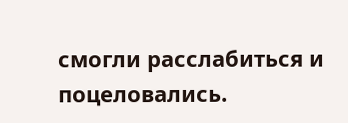смогли расслабиться и поцеловались.